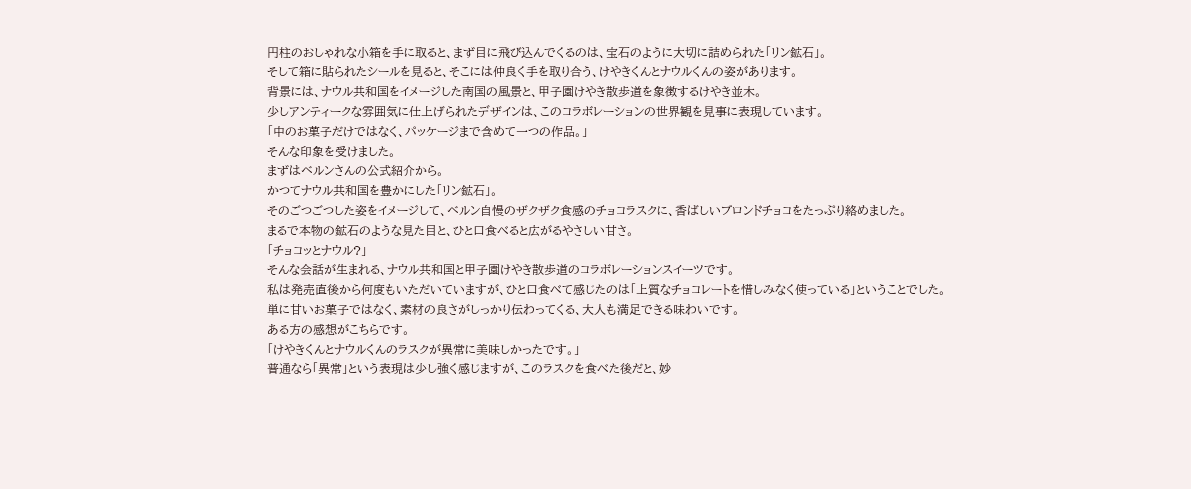円柱のおしゃれな小箱を手に取ると、まず目に飛び込んでくるのは、宝石のように大切に詰められた「リン鉱石」。
そして箱に貼られたシールを見ると、そこには仲良く手を取り合う、けやきくんとナウルくんの姿があります。
背景には、ナウル共和国をイメージした南国の風景と、甲子園けやき散歩道を象徴するけやき並木。
少しアンティークな雰囲気に仕上げられたデザインは、このコラボレーションの世界観を見事に表現しています。
「中のお菓子だけではなく、パッケージまで含めて一つの作品。」
そんな印象を受けました。
まずはベルンさんの公式紹介から。
かつてナウル共和国を豊かにした「リン鉱石」。
そのごつごつした姿をイメージして、ベルン自慢のザクザク食感のチョコラスクに、香ばしいブロンドチョコをたっぷり絡めました。
まるで本物の鉱石のような見た目と、ひと口食べると広がるやさしい甘さ。
「チョコッとナウル?」
そんな会話が生まれる、ナウル共和国と甲子園けやき散歩道のコラボレーションスイーツです。
私は発売直後から何度もいただいていますが、ひと口食べて感じたのは「上質なチョコレートを惜しみなく使っている」ということでした。
単に甘いお菓子ではなく、素材の良さがしっかり伝わってくる、大人も満足できる味わいです。
ある方の感想がこちらです。
「けやきくんとナウルくんのラスクが異常に美味しかったです。」
普通なら「異常」という表現は少し強く感じますが、このラスクを食べた後だと、妙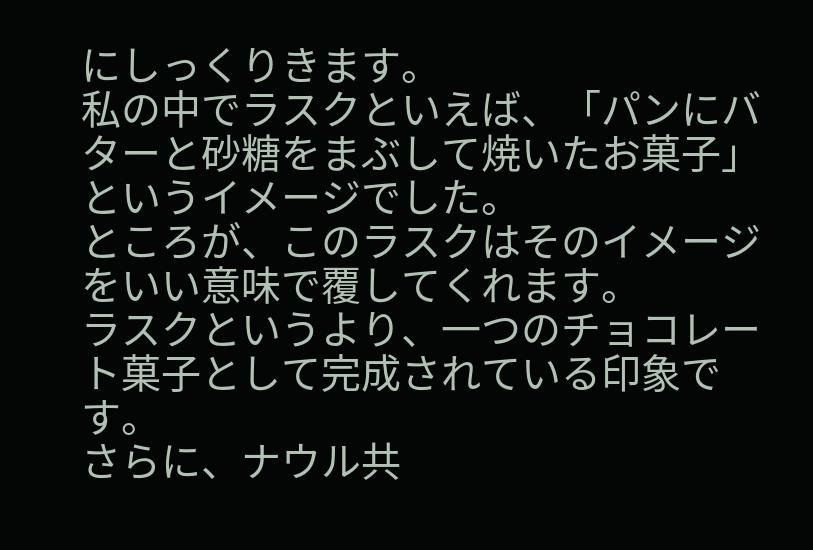にしっくりきます。
私の中でラスクといえば、「パンにバターと砂糖をまぶして焼いたお菓子」というイメージでした。
ところが、このラスクはそのイメージをいい意味で覆してくれます。
ラスクというより、一つのチョコレート菓子として完成されている印象です。
さらに、ナウル共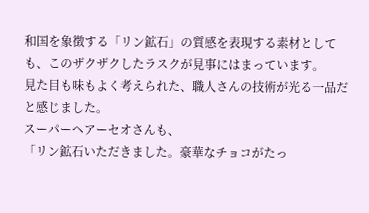和国を象徴する「リン鉱石」の質感を表現する素材としても、このザクザクしたラスクが見事にはまっています。
見た目も味もよく考えられた、職人さんの技術が光る一品だと感じました。
スーパーヘアーセオさんも、
「リン鉱石いただきました。豪華なチョコがたっ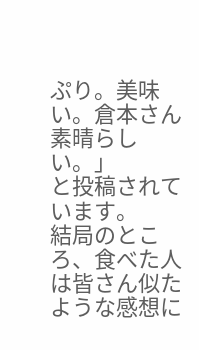ぷり。美味い。倉本さん素晴らしい。」
と投稿されています。
結局のところ、食べた人は皆さん似たような感想に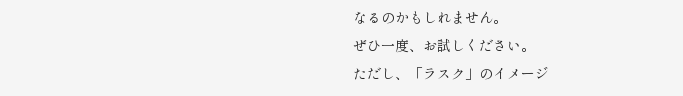なるのかもしれません。
ぜひ一度、お試しください。
ただし、「ラスク」のイメージ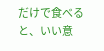だけで食べると、いい意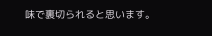味で裏切られると思います。